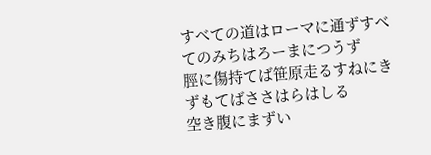すべての道はローマに通ずすべてのみちはろーまにつうず
脛に傷持てば笹原走るすねにきずもてばささはらはしる
空き腹にまずい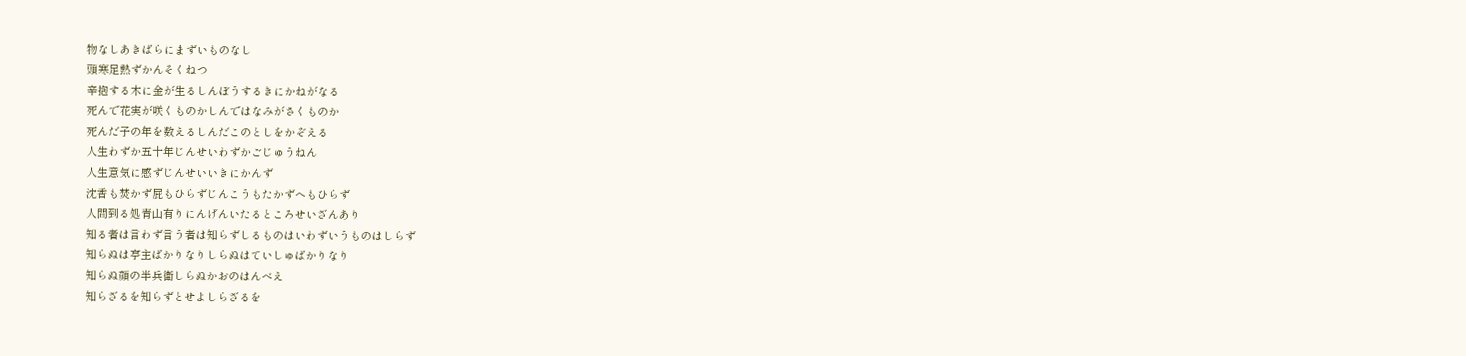物なしあきばらにまずいものなし
頭寒足熱ずかんそくねつ
辛抱する木に金が生るしんぼうするきにかねがなる
死んで花実が咲くものかしんではなみがさくものか
死んだ子の年を数えるしんだこのとしをかぞえる
人生わずか五十年じんせいわずかごじゅうねん
人生意気に感ずじんせいいきにかんず
沈香も焚かず屁もひらずじんこうもたかずへもひらず
人間到る処青山有りにんげんいたるところせいざんあり
知る者は言わず言う者は知らずしるものはいわずいうものはしらず
知らぬは亭主ばかりなりしらぬはていしゅばかりなり
知らぬ顔の半兵衛しらぬかおのはんべえ
知らざるを知らずとせよしらざるを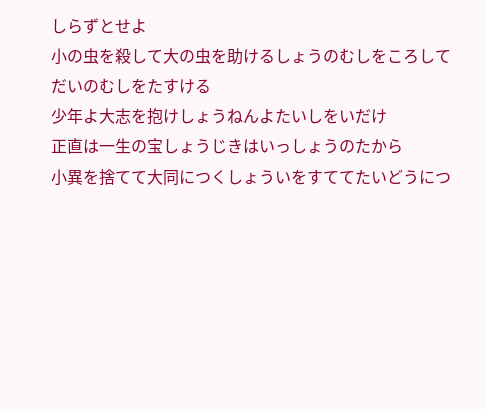しらずとせよ
小の虫を殺して大の虫を助けるしょうのむしをころしてだいのむしをたすける
少年よ大志を抱けしょうねんよたいしをいだけ
正直は一生の宝しょうじきはいっしょうのたから
小異を捨てて大同につくしょういをすててたいどうにつ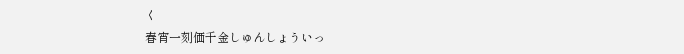く
春宵一刻価千金しゅんしょういっ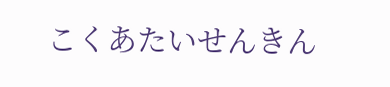こくあたいせんきん